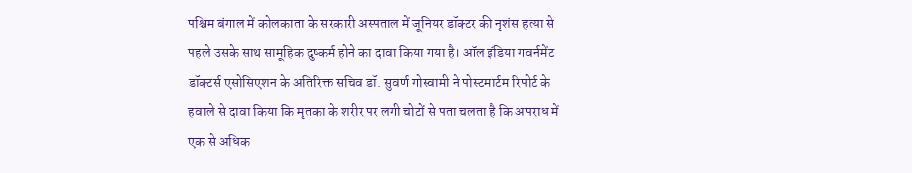पश्चिम बंगाल में कोलकाता के सरकारी अस्पताल में जूनियर डॉक्टर की नृशंस हत्या से पहले उसके साथ सामूहिक दुष्कर्म होने का दावा किया गया है। ऑल इंडिया गवर्नमेंट डॉक्टर्स एसोसिएशन के अतिरिक्त सचिव डॉ. सुवर्ण गोस्वामी ने पोस्टमार्टम रिपोर्ट के हवाले से दावा किया कि मृतका के शरीर पर लगी चोटों से पता चलता है कि अपराध में एक से अधिक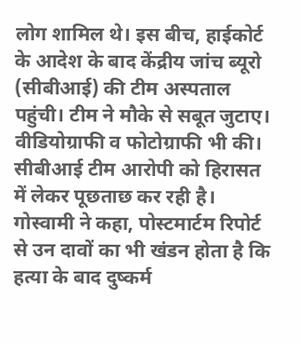लोग शामिल थे। इस बीच, हाईकोर्ट के आदेश के बाद केंद्रीय जांच ब्यूरो (सीबीआई) की टीम अस्पताल पहुंची। टीम ने मौके से सबूत जुटाए। वीडियोग्राफी व फोटोग्राफी भी की। सीबीआई टीम आरोपी को हिरासत में लेकर पूछताछ कर रही है।
गोस्वामी ने कहा, पोस्टमार्टम रिपोर्ट से उन दावों का भी खंडन होता है कि हत्या के बाद दुष्कर्म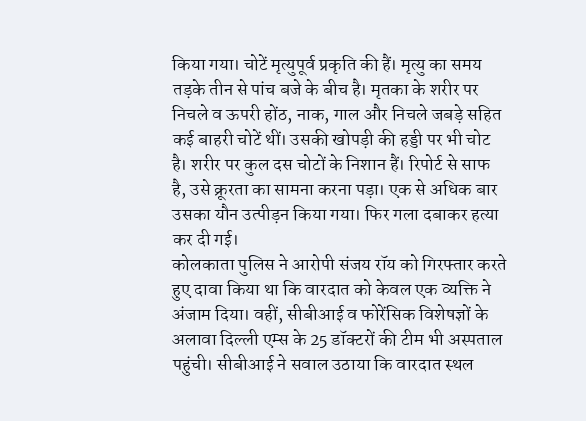किया गया। चोटें मृत्युपूर्व प्रकृति की हैं। मृत्यु का समय तड़के तीन से पांच बजे के बीच है। मृतका के शरीर पर निचले व ऊपरी होंठ, नाक, गाल और निचले जबड़े सहित कई बाहरी चोटें थीं। उसकी खोपड़ी की हड्डी पर भी चोट है। शरीर पर कुल दस चोटों के निशान हैं। रिपोर्ट से साफ है, उसे क्रूरता का सामना करना पड़ा। एक से अधिक बार उसका यौन उत्पीड़न किया गया। फिर गला दबाकर हत्या कर दी गई।
कोलकाता पुलिस ने आरोपी संजय रॉय को गिरफ्तार करते हुए दावा किया था कि वारदात को केवल एक व्यक्ति ने अंजाम दिया। वहीं, सीबीआई व फोरेंसिक विशेषज्ञों के अलावा दिल्ली एम्स के 25 डॉक्टरों की टीम भी अस्पताल पहुंची। सीबीआई ने सवाल उठाया कि वारदात स्थल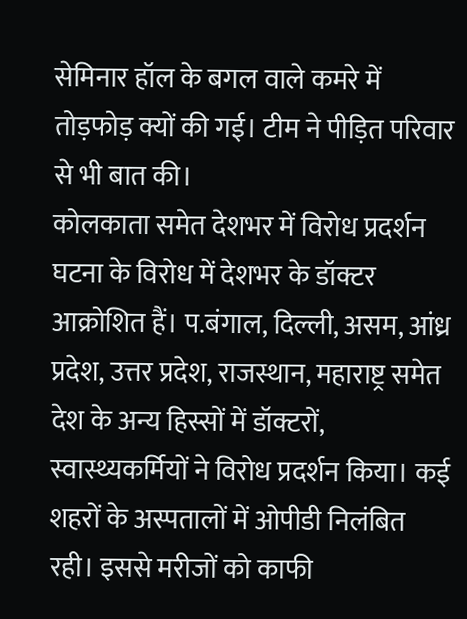सेमिनार हॉल के बगल वाले कमरे में तोड़फोड़ क्यों की गई। टीम ने पीड़ित परिवार से भी बात की।
कोलकाता समेत देशभर में विरोध प्रदर्शन
घटना के विरोध में देशभर के डॉक्टर आक्रोशित हैं। प.बंगाल, दिल्ली, असम, आंध्र प्रदेश, उत्तर प्रदेश, राजस्थान, महाराष्ट्र समेत देश के अन्य हिस्सों में डॉक्टरों, स्वास्थ्यकर्मियों ने विरोध प्रदर्शन किया। कई शहरों के अस्पतालों में ओपीडी निलंबित रही। इससे मरीजों को काफी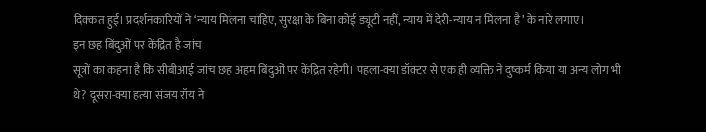दिक्कत हुई। प्रदर्शनकारियों ने ‘न्याय मिलना चाहिए, सुरक्षा के बिना कोई ड्यूटी नहीं, न्याय में देरी-न्याय न मिलना है’ के नारे लगाए।
इन छह बिंदुओं पर केंद्रित है जांच
सूत्रों का कहना है कि सीबीआई जांच छह अहम बिंदुओं पर केंद्रित रहेगी। पहला-क्या डॉक्टर से एक ही व्यक्ति ने दुष्कर्म किया या अन्य लोग भी थे? दूसरा-क्या हत्या संजय रॉय ने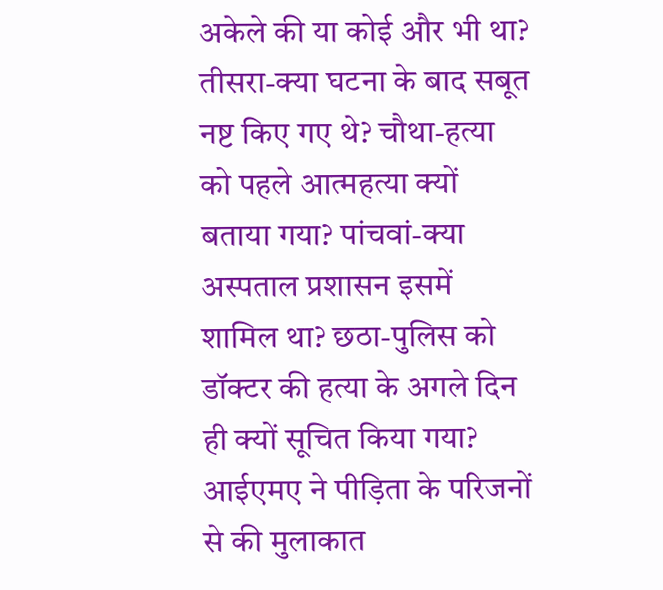अकेले की या कोई और भी था? तीसरा-क्या घटना के बाद सबूत नष्ट किए गए थे? चौथा-हत्या को पहले आत्महत्या क्यों बताया गया? पांचवां-क्या अस्पताल प्रशासन इसमें शामिल था? छठा-पुलिस को डॉक्टर की हत्या के अगले दिन ही क्यों सूचित किया गया?
आईएमए ने पीड़िता के परिजनों से की मुलाकात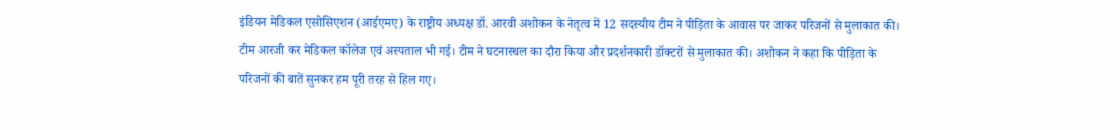इंडियन मेडिकल एसोसिएशन (आईएमए) के राष्ट्रीय अध्यक्ष डॉ. आरवी अशोकन के नेतृत्व में 12 सदस्यीय टीम ने पीड़िता के आवास पर जाकर परिजनों से मुलाकात की। टीम आरजी कर मेडिकल कॉलेज एवं अस्पताल भी गई। टीम ने घटनास्थल का दौरा किया और प्रदर्शनकारी डॉक्टरों से मुलाकात की। अशोकन ने कहा कि पीड़िता के परिजनों की बातें सुनकर हम पूरी तरह से हिल गए।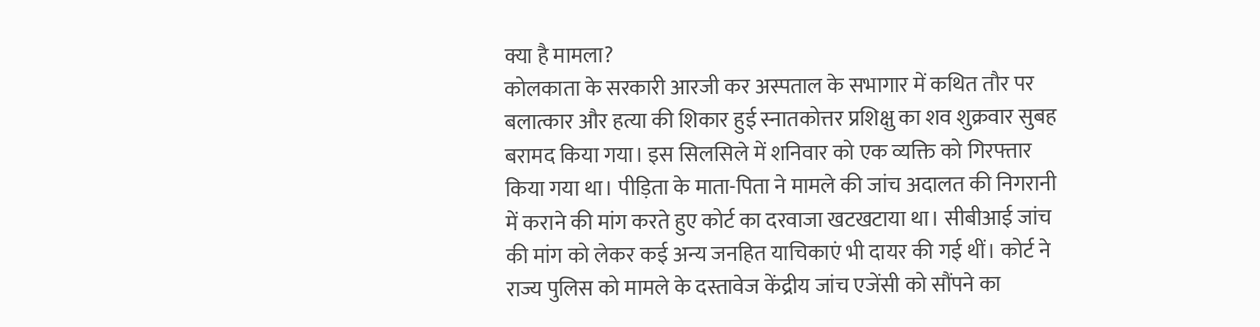क्या है मामला?
कोलकाता के सरकारी आरजी कर अस्पताल के सभागार में कथित तौर पर बलात्कार और हत्या की शिकार हुई स्नातकोत्तर प्रशिक्षु का शव शुक्रवार सुबह बरामद किया गया। इस सिलसिले में शनिवार को एक व्यक्ति को गिरफ्तार किया गया था। पीड़िता के माता-पिता ने मामले की जांच अदालत की निगरानी में कराने की मांग करते हुए कोर्ट का दरवाजा खटखटाया था। सीबीआई जांच की मांग को लेकर कई अन्य जनहित याचिकाएं भी दायर की गई थीं। कोर्ट ने राज्य पुलिस को मामले के दस्तावेज केंद्रीय जांच एजेंसी को सौंपने का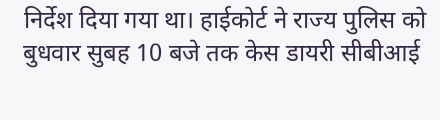निर्देश दिया गया था। हाईकोर्ट ने राज्य पुलिस को बुधवार सुबह 10 बजे तक केस डायरी सीबीआई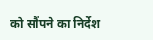को सौंपने का निर्देश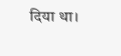दिया था।